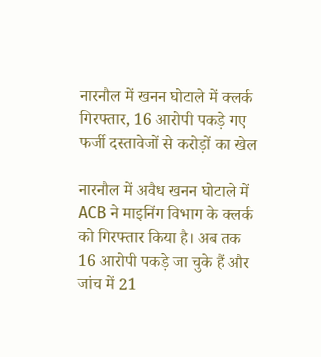नारनौल में खनन घोटाले में क्लर्क गिरफ्तार, 16 आरोपी पकड़े गए फर्जी दस्तावेजों से करोड़ों का खेल

नारनौल में अवैध खनन घोटाले में ACB ने माइनिंग विभाग के क्लर्क को गिरफ्तार किया है। अब तक 16 आरोपी पकड़े जा चुके हैं और जांच में 21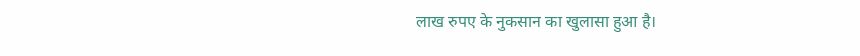लाख रुपए के नुकसान का खुलासा हुआ है।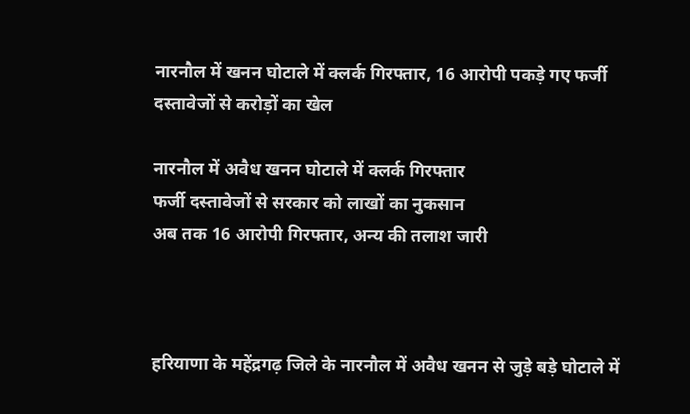नारनौल में खनन घोटाले में क्लर्क गिरफ्तार, 16 आरोपी पकड़े गए फर्जी दस्तावेजों से करोड़ों का खेल

नारनौल में अवैध खनन घोटाले में क्लर्क गिरफ्तार
फर्जी दस्तावेजों से सरकार को लाखों का नुकसान
अब तक 16 आरोपी गिरफ्तार, अन्य की तलाश जारी



हरियाणा के महेंद्रगढ़ जिले के नारनौल में अवैध खनन से जुड़े बड़े घोटाले में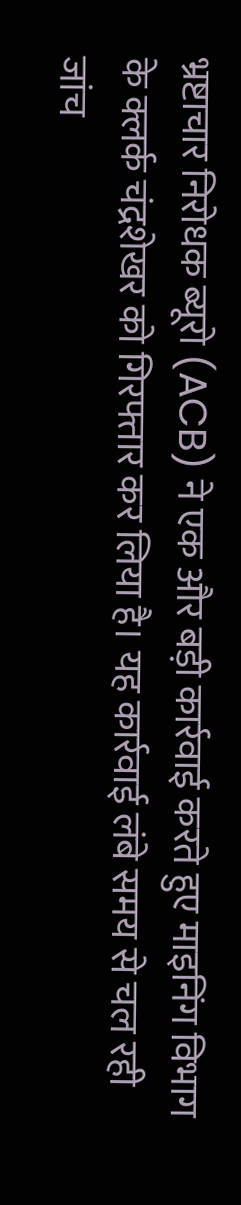भ्रष्टाचार निरोधक ब्यूरो (ACB) ने एक और बड़ी कार्रवाई करते हुए माइनिंग विभाग के क्लर्क चंद्रशेखर को गिरफ्तार कर लिया है। यह कार्रवाई लंबे समय से चल रही जांच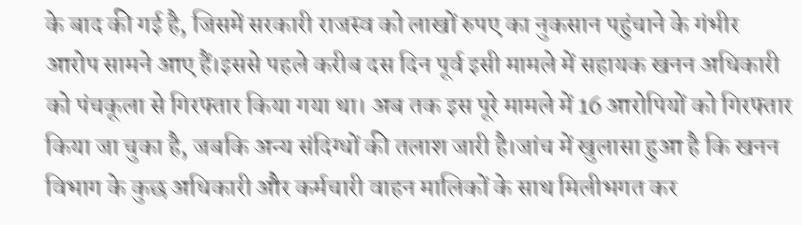के बाद की गई है, जिसमें सरकारी राजस्व को लाखों रुपए का नुकसान पहुंचाने के गंभीर आरोप सामने आए हैं।इससे पहले करीब दस दिन पूर्व इसी मामले में सहायक खनन अधिकारी को पंचकूला से गिरफ्तार किया गया था। अब तक इस पूरे मामले में 16 आरोपियों को गिरफ्तार किया जा चुका है, जबकि अन्य संदिग्धों की तलाश जारी है।जांच में खुलासा हुआ है कि खनन विभाग के कुछ अधिकारी और कर्मचारी वाहन मालिकों के साथ मिलीभगत कर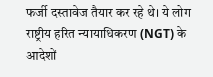फर्जी दस्तावेज तैयार कर रहे थे। ये लोग राष्ट्रीय हरित न्यायाधिकरण (NGT) के आदेशों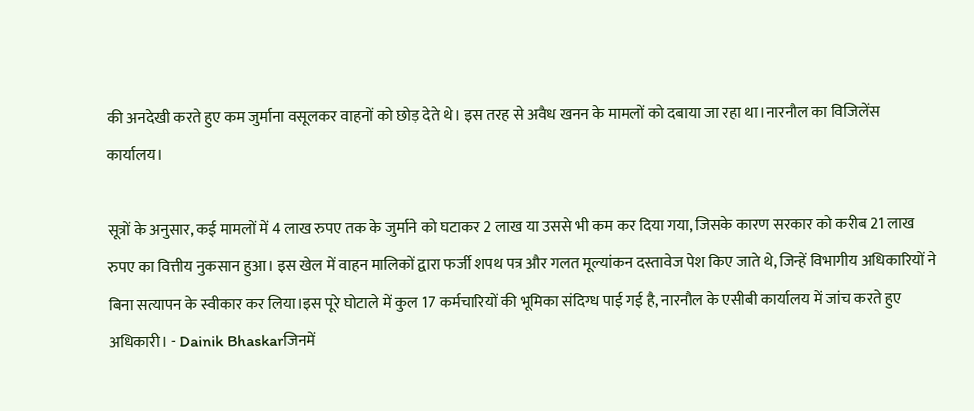की अनदेखी करते हुए कम जुर्माना वसूलकर वाहनों को छोड़ देते थे। इस तरह से अवैध खनन के मामलों को दबाया जा रहा था।नारनौल का विजिलेंस कार्यालय।

सूत्रों के अनुसार, कई मामलों में 4 लाख रुपए तक के जुर्माने को घटाकर 2 लाख या उससे भी कम कर दिया गया, जिसके कारण सरकार को करीब 21 लाख रुपए का वित्तीय नुकसान हुआ। इस खेल में वाहन मालिकों द्वारा फर्जी शपथ पत्र और गलत मूल्यांकन दस्तावेज पेश किए जाते थे, जिन्हें विभागीय अधिकारियों ने बिना सत्यापन के स्वीकार कर लिया।इस पूरे घोटाले में कुल 17 कर्मचारियों की भूमिका संदिग्ध पाई गई है, नारनौल के एसीबी कार्यालय में जांच करते हुए अधिकारी। - Dainik Bhaskarजिनमें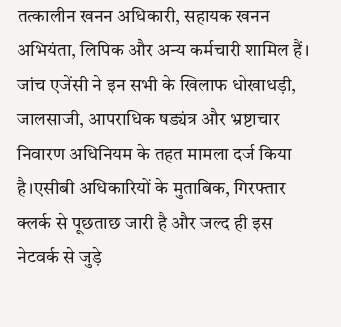तत्कालीन खनन अधिकारी, सहायक खनन अभियंता, लिपिक और अन्य कर्मचारी शामिल हैं। जांच एजेंसी ने इन सभी के खिलाफ धोखाधड़ी, जालसाजी, आपराधिक षड्यंत्र और भ्रष्टाचार निवारण अधिनियम के तहत मामला दर्ज किया है।एसीबी अधिकारियों के मुताबिक, गिरफ्तार क्लर्क से पूछताछ जारी है और जल्द ही इस नेटवर्क से जुड़े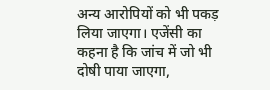अन्य आरोपियों को भी पकड़ लिया जाएगा। एजेंसी का कहना है कि जांच में जो भी दोषी पाया जाएगा,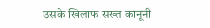उसके खिलाफ सख्त कानूनी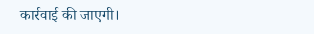कार्रवाई की जाएगी।